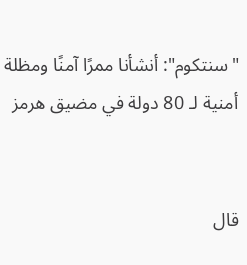"سنتكوم": أنشأنا ممرًا آمنًا ومظلة أمنية لـ 80 دولة في مضيق هرمز


قال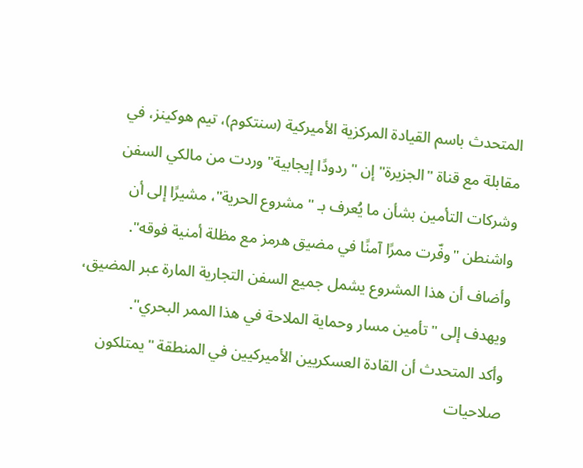المتحدث باسم القيادة المركزية الأميركية (سنتكوم)، تيم هوكينز، في مقابلة مع قناة "الجزيرة" إن "ردودًا إيجابية" وردت من مالكي السفن وشركات التأمين بشأن ما يُعرف بـ "مشروع الحرية"، مشيرًا إلى أن واشنطن "وفّرت ممرًا آمنًا في مضيق هرمز مع مظلة أمنية فوقه".
وأضاف أن هذا المشروع يشمل جميع السفن التجارية المارة عبر المضيق، ويهدف إلى "تأمين مسار وحماية الملاحة في هذا الممر البحري".
وأكد المتحدث أن القادة العسكريين الأميركيين في المنطقة "يمتلكون صلاحيات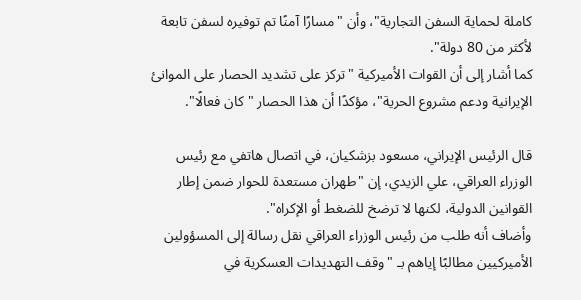كاملة لحماية السفن التجارية"، وأن "مسارًا آمنًا تم توفيره لسفن تابعة لأكثر من 80 دولة".
كما أشار إلى أن القوات الأميركية "تركز على تشديد الحصار على الموانئ الإيرانية ودعم مشروع الحرية"، مؤكدًا أن هذا الحصار "كان فعالًا".

قال الرئيس الإيراني، مسعود بزشكيان، في اتصال هاتفي مع رئيس الوزراء العراقي، علي الزيدي، إن "طهران مستعدة للحوار ضمن إطار القوانين الدولية، لكنها لا ترضخ للضغط أو الإكراه".
وأضاف أنه طلب من رئيس الوزراء العراقي نقل رسالة إلى المسؤولين الأميركيين مطالبًا إياهم بـ "وقف التهديدات العسكرية في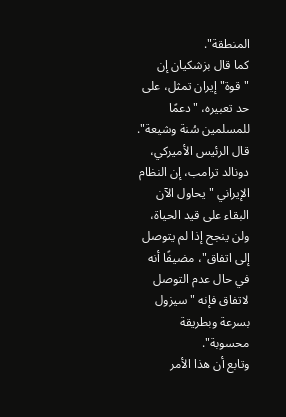المنطقة".
كما قال بزشكيان إن "قوة" إيران تمثل، على حد تعبيره، "دعمًا للمسلمين سُنة وشيعة".
قال الرئيس الأميركي، دونالد ترامب، إن النظام الإيراني "يحاول الآن البقاء على قيد الحياة، ولن ينجح إذا لم يتوصل إلى اتفاق"، مضيفًا أنه في حال عدم التوصل لاتفاق فإنه "سيزول بسرعة وبطريقة محسوبة".
وتابع أن هذا الأمر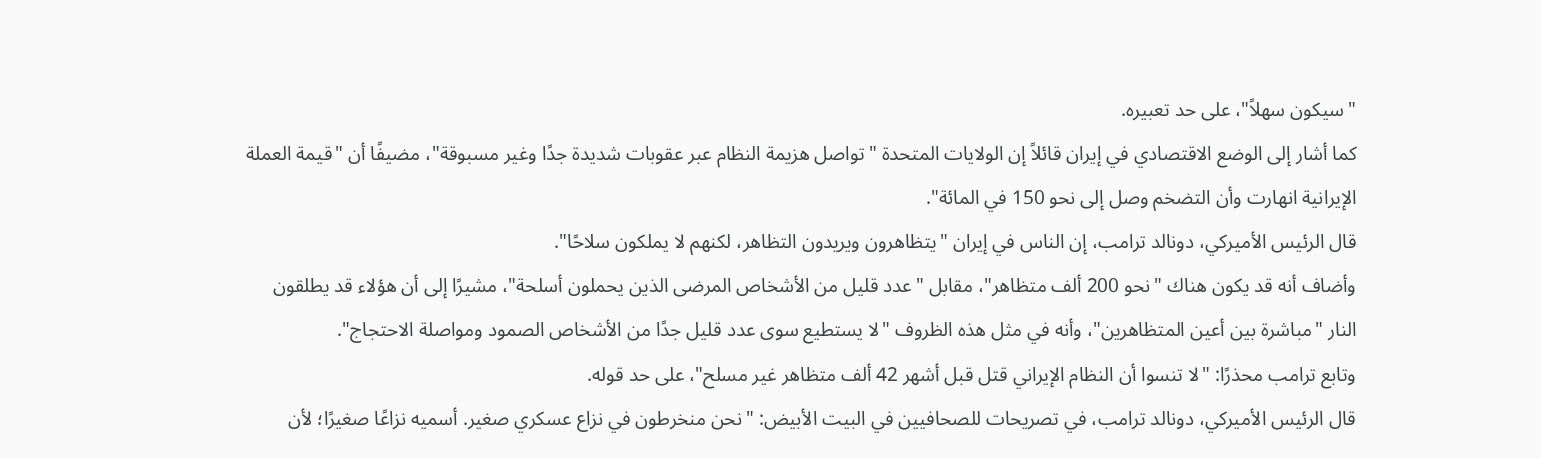"سيكون سهلاً"، على حد تعبيره.
كما أشار إلى الوضع الاقتصادي في إيران قائلاً إن الولايات المتحدة "تواصل هزيمة النظام عبر عقوبات شديدة جدًا وغير مسبوقة"، مضيفًا أن "قيمة العملة الإيرانية انهارت وأن التضخم وصل إلى نحو 150 في المائة".
قال الرئيس الأميركي، دونالد ترامب، إن الناس في إيران "يتظاهرون ويريدون التظاهر، لكنهم لا يملكون سلاحًا".
وأضاف أنه قد يكون هناك "نحو 200 ألف متظاهر"، مقابل "عدد قليل من الأشخاص المرضى الذين يحملون أسلحة"، مشيرًا إلى أن هؤلاء قد يطلقون النار "مباشرة بين أعين المتظاهرين"، وأنه في مثل هذه الظروف "لا يستطيع سوى عدد قليل جدًا من الأشخاص الصمود ومواصلة الاحتجاج".
وتابع ترامب محذرًا: "لا تنسوا أن النظام الإيراني قتل قبل أشهر 42 ألف متظاهر غير مسلح"، على حد قوله.
قال الرئيس الأميركي، دونالد ترامب، في تصريحات للصحافيين في البيت الأبيض: "نحن منخرطون في نزاع عسكري صغير. أسميه نزاعًا صغيرًا؛ لأن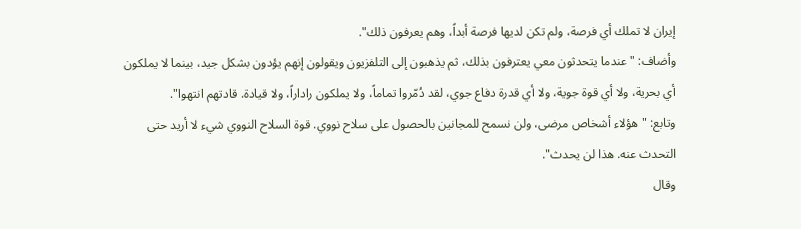إيران لا تملك أي فرصة، ولم تكن لديها فرصة أبداً، وهم يعرفون ذلك".
وأضاف: "عندما يتحدثون معي يعترفون بذلك، ثم يذهبون إلى التلفزيون ويقولون إنهم يؤدون بشكل جيد، بينما لا يملكون أي بحرية، ولا أي قوة جوية، ولا أي قدرة دفاع جوي، لقد دُمّروا تماماً، ولا يملكون راداراً، ولا قيادة. قادتهم انتهوا".
وتابع: "هؤلاء أشخاص مرضى، ولن نسمح للمجانين بالحصول على سلاح نووي. قوة السلاح النووي شيء لا أريد حتى التحدث عنه. هذا لن يحدث".
وقال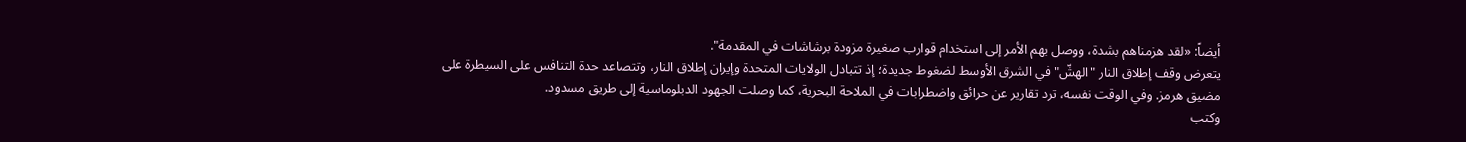أيضاً: «لقد هزمناهم بشدة، ووصل بهم الأمر إلى استخدام قوارب صغيرة مزودة برشاشات في المقدمة".
يتعرض وقف إطلاق النار "الهشّ" في الشرق الأوسط لضغوط جديدة؛ إذ تتبادل الولايات المتحدة وإيران إطلاق النار، وتتصاعد حدة التنافس على السيطرة على مضيق هرمز. وفي الوقت نفسه، ترد تقارير عن حرائق واضطرابات في الملاحة البحرية، كما وصلت الجهود الدبلوماسية إلى طريق مسدود.
وكتب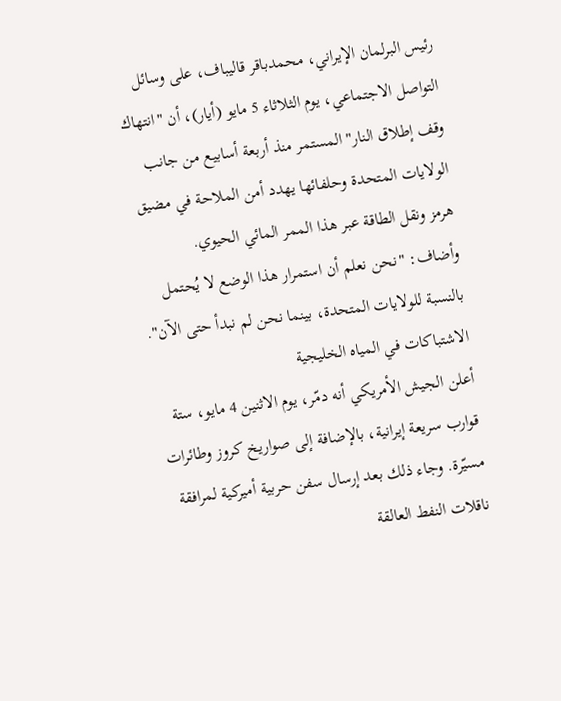رئيس البرلمان الإيراني، محمدباقر قالیباف، على وسائل التواصل الاجتماعي، يوم الثلاثاء 5 مايو (أيار)، أن "انتهاك وقف إطلاق النار" المستمر منذ أربعة أسابيع من جانب الولايات المتحدة وحلفائها يهدد أمن الملاحة في مضيق هرمز ونقل الطاقة عبر هذا الممر المائي الحيوي.
وأضاف: "نحن نعلم أن استمرار هذا الوضع لا يُحتمل بالنسبة للولايات المتحدة، بينما نحن لم نبدأ حتى الآن".
الاشتباكات في المياه الخليجية
أعلن الجيش الأمريكي أنه دمّر، يوم الاثنين 4 مايو، ستة قوارب سريعة إيرانية، بالإضافة إلى صواريخ كروز وطائرات مسيّرة. وجاء ذلك بعد إرسال سفن حربية أميركية لمرافقة ناقلات النفط العالقة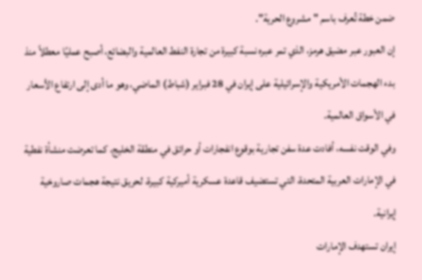ضمن خطة تُعرف باسم "مشروع الحرية".
إن العبور عبر مضيق هرمز، الذي تمر عبره نسبة كبيرة من تجارة النفط العالمية والبضائع، أصبح عمليًا معطلاً منذ بدء الهجمات الأمريكية والإسرائيلية على إيران في 28 فبراير (شباط) الماضي، وهو ما أدى إلى ارتفاع الأسعار في الأسواق العالمية.
وفي الوقت نفسه، أفادت عدة سفن تجارية بوقوع انفجارات أو حرائق في منطقة الخليج، كما تعرضت منشأة نفطية في الإمارات العربية المتحدة، التي تستضيف قاعدة عسكرية أميركية كبيرة، لحريق نتيجة هجمات صاروخية إيرانية.
إيران تستهدف الإمارات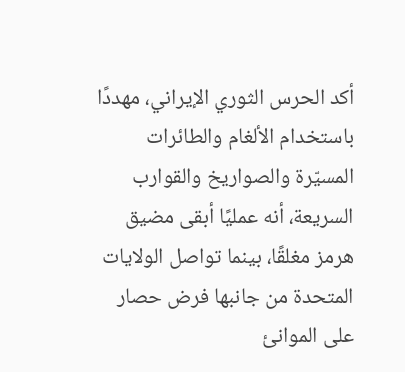أكد الحرس الثوري الإيراني، مهددًا باستخدام الألغام والطائرات المسيّرة والصواريخ والقوارب السريعة، أنه عمليًا أبقى مضيق هرمز مغلقًا، بينما تواصل الولايات المتحدة من جانبها فرض حصار على الموانئ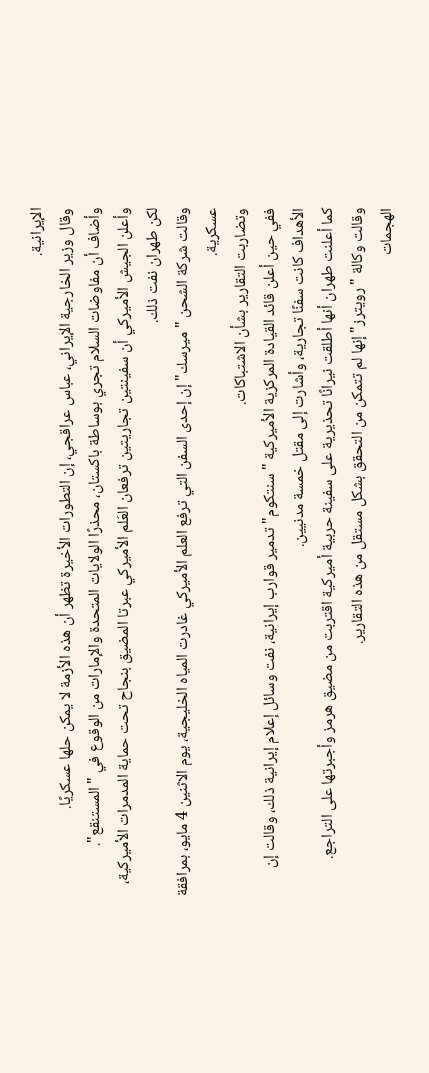الإيرانية.
وقال وزير الخارجية الإيراني، عباس عراقجي، إن التطورات الأخيرة تظهر أن هذه الأزمة لا يمكن حلها عسكريًا.
وأضاف أن مفاوضات السلام تجري بوساطة باكستان، محذرًا الولايات المتحدة والإمارات من الوقوع في "المستنقع".
وأعلن الجيش الأميركي أن سفينتين تجاريتين ترفعان العَلم الأميركي عبرتا المضيق بنجاح تحت حماية المدمرات الأميركية، لكن طهران نفت ذلك.
وقالت شركة الشحن "ميرسك" إن إحدى السفن التي ترفع العلم الأميركي غادرت المياه الخليجية، يوم الاثنين 4 مايو، بمرافقة عسكرية.
وتضاربت التقارير بشأن الاشتباكات.
ففي حين أعلن قائد القيادة المركزية الأميركية "سنتكوم" تدمير قوارب إيرانية، نفت وسائل إعلام إيرانية ذلك، وقالت إن الأهداف كانت سفنًا تجارية، وأشارت إلى مقتل خمسة مدنيين.
كما أعلنت طهران أنها أطلقت نيرانًا تحذيرية على سفينة حربية أميركية اقتربت من مضيق هرمز وأجبرتها على التراجع.
وقالت وكالة "رويترز" إنها لم تتمكن من التحقق بشكل مستقل من هذه التقارير.
الهجمات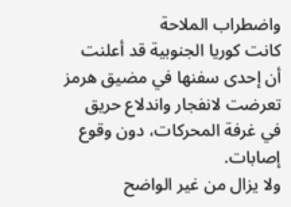واضطراب الملاحة
كانت كوريا الجنوبية قد أعلنت أن إحدى سفنها في مضيق هرمز تعرضت لانفجار واندلاع حريق في غرفة المحركات، دون وقوع إصابات.
ولا يزال من غير الواضح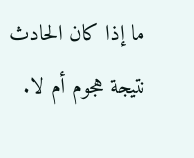ما إذا كان الحادث نتيجة هجوم أم لا.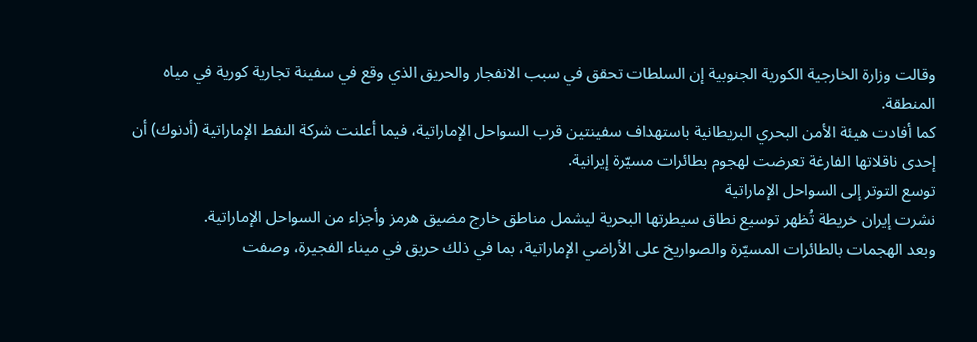وقالت وزارة الخارجية الكورية الجنوبية إن السلطات تحقق في سبب الانفجار والحريق الذي وقع في سفينة تجارية كورية في مياه المنطقة.
كما أفادت هيئة الأمن البحري البريطانية باستهداف سفينتين قرب السواحل الإماراتية، فيما أعلنت شركة النفط الإماراتية (أدنوك) أن إحدى ناقلاتها الفارغة تعرضت لهجوم بطائرات مسيّرة إيرانية.
توسع التوتر إلى السواحل الإماراتية
نشرت إيران خريطة تُظهر توسيع نطاق سيطرتها البحرية ليشمل مناطق خارج مضيق هرمز وأجزاء من السواحل الإماراتية.
وبعد الهجمات بالطائرات المسيّرة والصواريخ على الأراضي الإماراتية، بما في ذلك حريق في ميناء الفجيرة، وصفت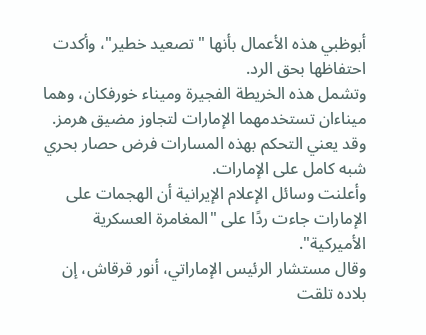أبوظبي هذه الأعمال بأنها "تصعيد خطير"، وأكدت احتفاظها بحق الرد.
وتشمل هذه الخريطة الفجيرة وميناء خورفكان، وهما ميناءان تستخدمهما الإمارات لتجاوز مضيق هرمز.
وقد يعني التحكم بهذه المسارات فرض حصار بحري شبه كامل على الإمارات.
وأعلنت وسائل الإعلام الإيرانية أن الهجمات على الإمارات جاءت ردًا على "المغامرة العسكرية الأميركية".
وقال مستشار الرئيس الإماراتي، أنور قرقاش، إن بلاده تلقت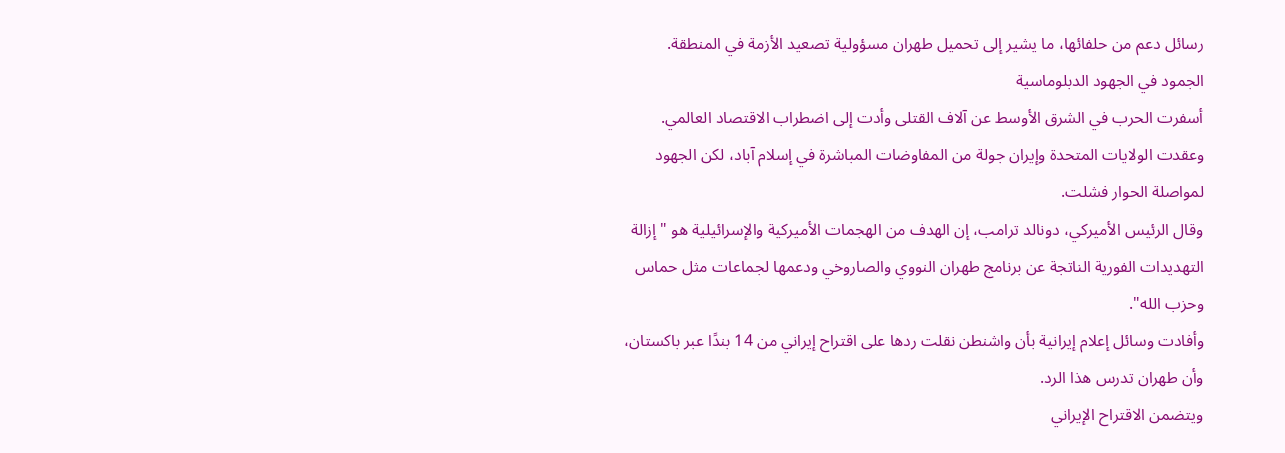رسائل دعم من حلفائها، ما يشير إلى تحميل طهران مسؤولية تصعيد الأزمة في المنطقة.
الجمود في الجهود الدبلوماسية
أسفرت الحرب في الشرق الأوسط عن آلاف القتلى وأدت إلى اضطراب الاقتصاد العالمي.
وعقدت الولايات المتحدة وإيران جولة من المفاوضات المباشرة في إسلام آباد، لكن الجهود لمواصلة الحوار فشلت.
وقال الرئيس الأميركي، دونالد ترامب، إن الهدف من الهجمات الأميركية والإسرائيلية هو "إزالة التهديدات الفورية الناتجة عن برنامج طهران النووي والصاروخي ودعمها لجماعات مثل حماس وحزب الله".
وأفادت وسائل إعلام إيرانية بأن واشنطن نقلت ردها على اقتراح إيراني من 14 بندًا عبر باكستان، وأن طهران تدرس هذا الرد.
ويتضمن الاقتراح الإيراني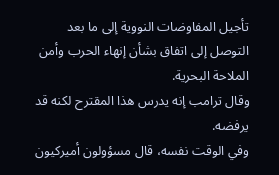تأجيل المفاوضات النووية إلى ما بعد التوصل إلى اتفاق بشأن إنهاء الحرب وأمن الملاحة البحرية.
وقال ترامب إنه يدرس هذا المقترح لكنه قد يرفضه.
وفي الوقت نفسه، قال مسؤولون أميركيون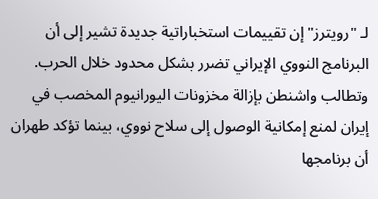لـ "رويترز" إن تقييمات استخباراتية جديدة تشير إلى أن البرنامج النووي الإيراني تضرر بشكل محدود خلال الحرب.
وتطالب واشنطن بإزالة مخزونات اليورانيوم المخصب في إيران لمنع إمكانية الوصول إلى سلاح نووي، بينما تؤكد طهران أن برنامجها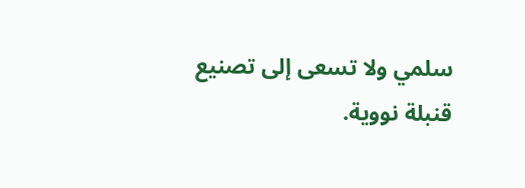سلمي ولا تسعى إلى تصنيع قنبلة نووية.